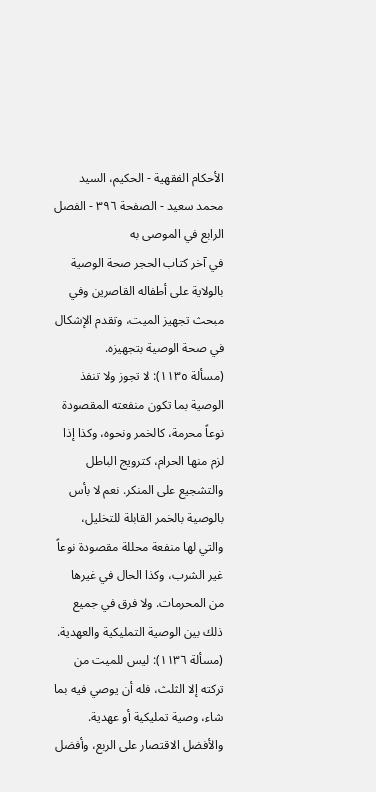الأحكام الفقهية - الحكيم، السيد محمد سعيد - الصفحة ٣٩٦ - الفصل الرابع في الموصى به
في آخر كتاب الحجر صحة الوصية بالولاية على أطفاله القاصرين وفي مبحث تجهيز الميت، وتقدم الإشكال في صحة الوصية بتجهيزه.
(مسألة ١١٣٥): لا تجوز ولا تنفذ الوصية بما تكون منفعته المقصودة نوعاً محرمة، كالخمر ونحوه، وكذا إذا لزم منها الحرام، كترويج الباطل والتشجيع على المنكر. نعم لا بأس بالوصية بالخمر القابلة للتخليل، والتي لها منفعة محللة مقصودة نوعاً غير الشرب، وكذا الحال في غيرها من المحرمات. ولا فرق في جميع ذلك بين الوصية التمليكية والعهدية.
(مسألة ١١٣٦): ليس للميت من تركته إلا الثلث، فله أن يوصي فيه بما شاء، وصية تمليكية أو عهدية. والأفضل الاقتصار على الربع، وأفضل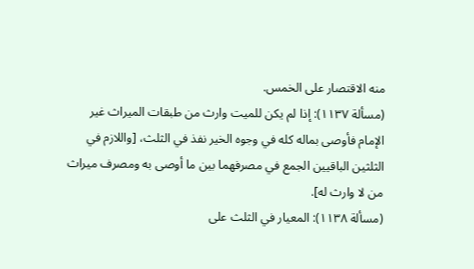منه الاقتصار على الخمس.
(مسألة ١١٣٧): إذا لم يكن للميت وارث من طبقات الميراث غير الإمام فأوصى بماله كله في وجوه الخير نفذ في الثلث، [واللازم في الثلثين الباقيين الجمع في مصرفهما بين ما أوصى به ومصرف ميراث من لا وارث له].
(مسألة ١١٣٨): المعيار في الثلث على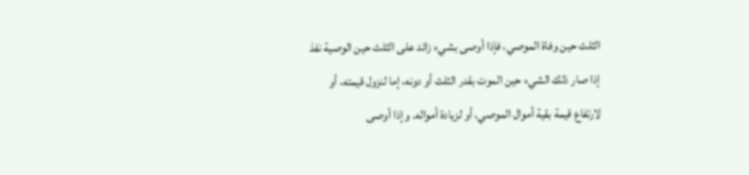الثلث حين وفاة الموصي، فإذا أوصى بشيء زائد على الثلث حين الوصية نفذ إذا صار ذلك الشيء حين الموت بقدر الثلث أو دونه، إما لنزول قيمته، أو لارتفاع قيمة بقية أموال الموصي، أو لزيادة أمواله. وإذا أوصى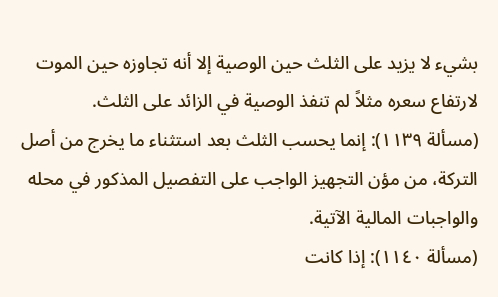بشيء لا يزيد على الثلث حين الوصية إلا أنه تجاوزه حين الموت لارتفاع سعره مثلاً لم تنفذ الوصية في الزائد على الثلث.
(مسألة ١١٣٩): إنما يحسب الثلث بعد استثناء ما يخرج من أصل التركة، من مؤن التجهيز الواجب على التفصيل المذكور في محله والواجبات المالية الآتية.
(مسألة ١١٤٠): إذا كانت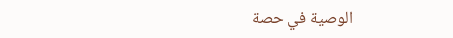الوصية في حصة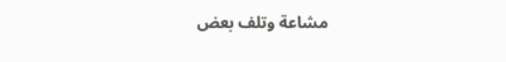مشاعة وتلف بعض